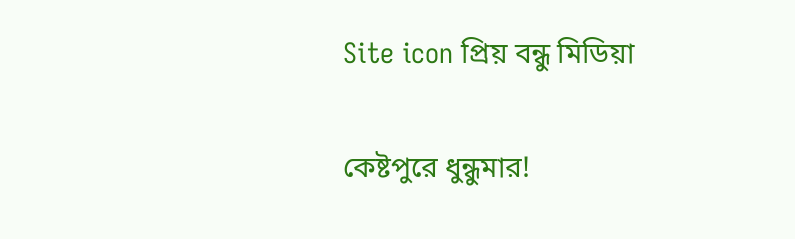Site icon প্রিয় বন্ধু মিডিয়া

কেষ্টপুরে ধুন্ধুমার!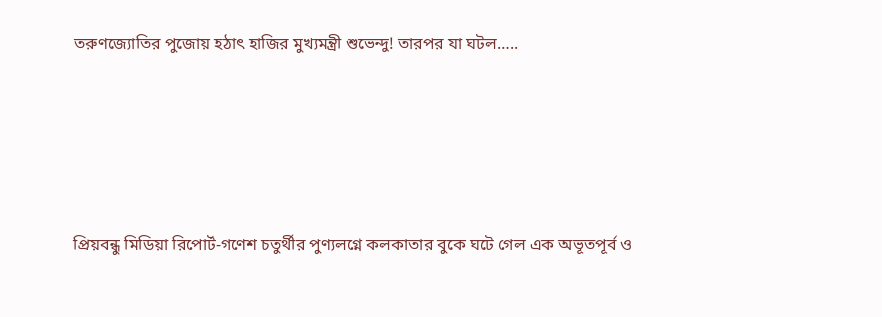তরুণজ্যোতির পুজোয় হঠাৎ হাজির মুখ্যমন্ত্রী শুভেন্দু! তারপর যা ঘটল…..





প্রিয়বন্ধু মিডিয়া রিপোর্ট-গণেশ চতুর্থীর পুণ্যলগ্নে কলকাতার বুকে ঘটে গেল এক অভূতপূর্ব ও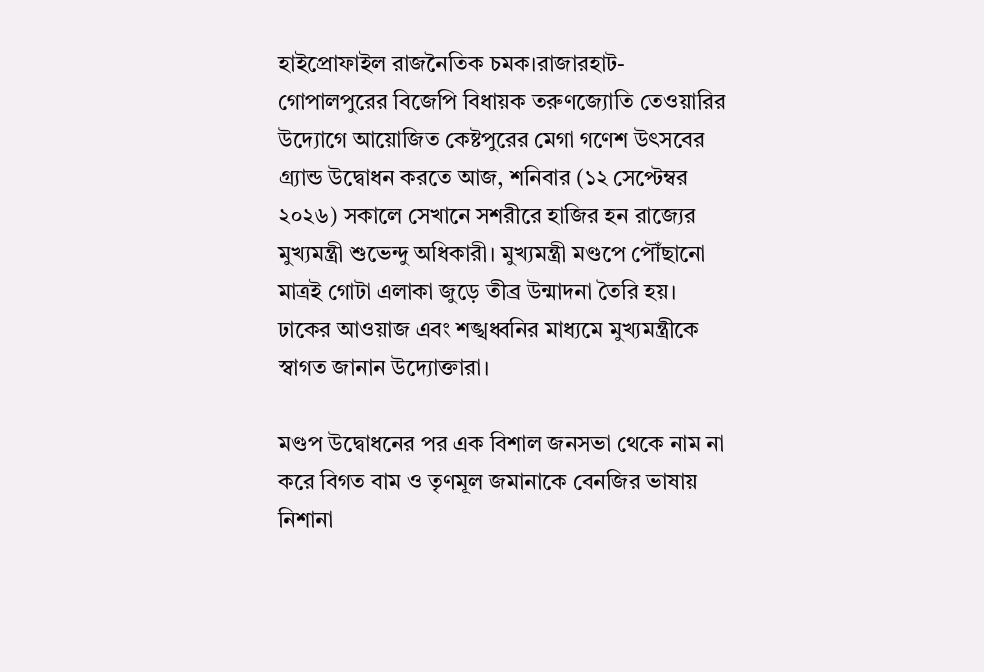হাইপ্রোফাইল রাজনৈতিক চমক।রাজারহাট-গোপালপুরের বিজেপি বিধায়ক তরুণজ্যোতি তেওয়ারির উদ্যোগে আয়োজিত কেষ্টপুরের মেগা গণেশ উৎসবের গ্র্যান্ড উদ্বোধন করতে আজ, শনিবার (১২ সেপ্টেম্বর ২০২৬) সকালে সেখানে সশরীরে হাজির হন রাজ্যের মুখ্যমন্ত্রী শুভেন্দু অধিকারী। মুখ্যমন্ত্রী মণ্ডপে পৌঁছানো মাত্রই গোটা এলাকা জুড়ে তীব্র উন্মাদনা তৈরি হয়। ঢাকের আওয়াজ এবং শঙ্খধ্বনির মাধ্যমে মুখ্যমন্ত্রীকে স্বাগত জানান উদ্যোক্তারা।

মণ্ডপ উদ্বোধনের পর এক বিশাল জনসভা থেকে নাম না করে বিগত বাম ও তৃণমূল জমানাকে বেনজির ভাষায় নিশানা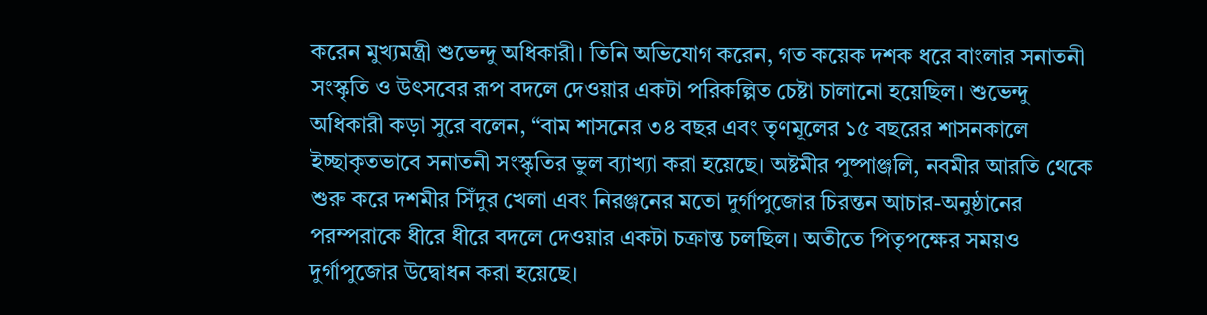করেন মুখ্যমন্ত্রী শুভেন্দু অধিকারী। তিনি অভিযোগ করেন, গত কয়েক দশক ধরে বাংলার সনাতনী সংস্কৃতি ও উৎসবের রূপ বদলে দেওয়ার একটা পরিকল্পিত চেষ্টা চালানো হয়েছিল। শুভেন্দু অধিকারী কড়া সুরে বলেন, “বাম শাসনের ৩৪ বছর এবং তৃণমূলের ১৫ বছরের শাসনকালে ইচ্ছাকৃতভাবে সনাতনী সংস্কৃতির ভুল ব্যাখ্যা করা হয়েছে। অষ্টমীর পুষ্পাঞ্জলি, নবমীর আরতি থেকে শুরু করে দশমীর সিঁদুর খেলা এবং নিরঞ্জনের মতো দুর্গাপুজোর চিরন্তন আচার-অনুষ্ঠানের পরম্পরাকে ধীরে ধীরে বদলে দেওয়ার একটা চক্রান্ত চলছিল। অতীতে পিতৃপক্ষের সময়ও দুর্গাপুজোর উদ্বোধন করা হয়েছে।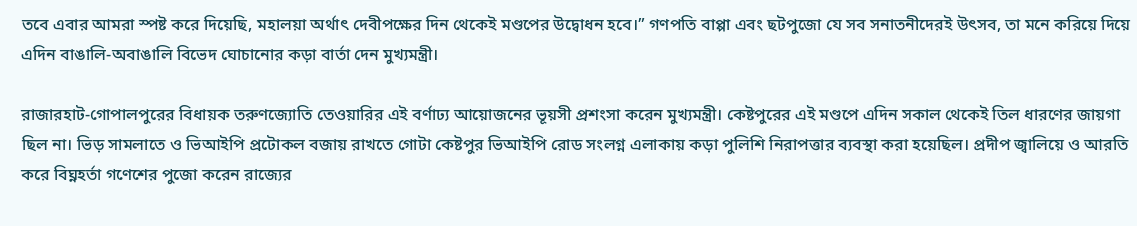তবে এবার আমরা স্পষ্ট করে দিয়েছি, মহালয়া অর্থাৎ দেবীপক্ষের দিন থেকেই মণ্ডপের উদ্বোধন হবে।” গণপতি বাপ্পা এবং ছটপুজো যে সব সনাতনীদেরই উৎসব, তা মনে করিয়ে দিয়ে এদিন বাঙালি-অবাঙালি বিভেদ ঘোচানোর কড়া বার্তা দেন মুখ্যমন্ত্রী।

রাজারহাট-গোপালপুরের বিধায়ক তরুণজ্যোতি তেওয়ারির এই বর্ণাঢ্য আয়োজনের ভূয়সী প্রশংসা করেন মুখ্যমন্ত্রী। কেষ্টপুরের এই মণ্ডপে এদিন সকাল থেকেই তিল ধারণের জায়গা ছিল না। ভিড় সামলাতে ও ভিআইপি প্রটোকল বজায় রাখতে গোটা কেষ্টপুর ভিআইপি রোড সংলগ্ন এলাকায় কড়া পুলিশি নিরাপত্তার ব্যবস্থা করা হয়েছিল। প্রদীপ জ্বালিয়ে ও আরতি করে বিঘ্নহর্তা গণেশের পুজো করেন রাজ্যের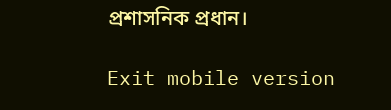প্রশাসনিক প্রধান।

Exit mobile version